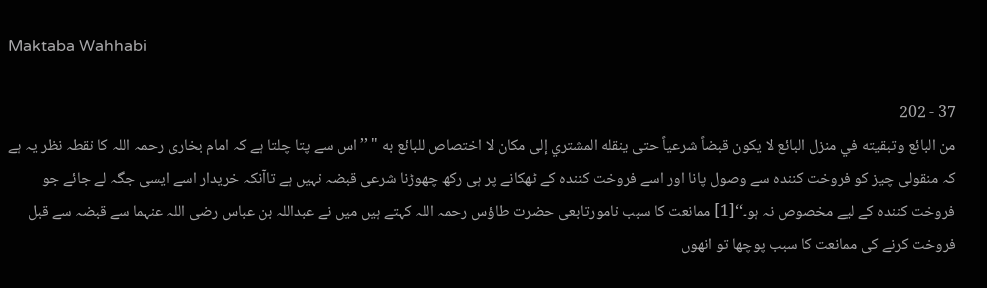Maktaba Wahhabi

37 - 202
من البائع وتبقيته في منزل البائع لا يكون قبضاً شرعياً حتى ينقله المشتري إلى مكان لا اختصاص للبائع به " ’’اس سے پتا چلتا ہے کہ امام بخاری رحمہ اللہ کا نقطہ نظر یہ ہے کہ منقولی چیز کو فروخت کنندہ سے وصول پانا اور اسے فروخت کنندہ کے ٹھکانے پر ہی رکھ چھوڑنا شرعی قبضہ نہیں ہے تاآنکہ خریدار اسے ایسی جگہ لے جائے جو فروخت کنندہ کے لیے مخصوص نہ ہو۔‘‘[1] ممانعت کا سبب نامورتابعی حضرت طاؤس رحمہ اللہ کہتے ہیں میں نے عبداللہ بن عباس رضی اللہ عنہما سے قبضہ سے قبل فروخت کرنے کی ممانعت کا سبب پوچھا تو انھوں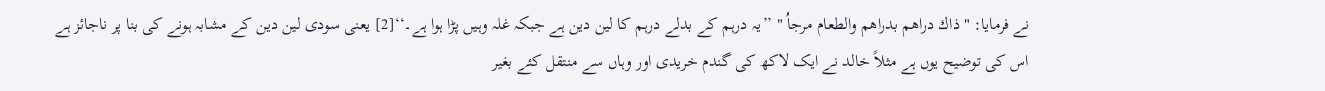نے فرمایا: " ذاك دراهم بدراهم والطعام مرجاُ " ’’یہ درہم کے بدلے درہم کا لین دین ہے جبکہ غلہ وہیں پڑا ہوا ہے۔‘‘[2] یعنی سودی لین دین کے مشابہ ہونے کی بنا پر ناجائز ہے اس کی توضیح یوں ہے مثلاً خالد نے ایک لاکھ کی گندم خریدی اور وہاں سے منتقل کئے بغیر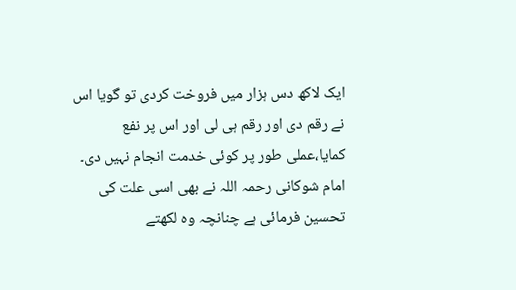ایک لاکھ دس ہزار میں فروخت کردی تو گویا اس نے رقم دی اور رقم ہی لی اور اس پر نفع کمایا،عملی طور پر کوئی خدمت انجام نہیں دی۔ امام شوکانی رحمہ اللہ نے بھی اسی علت کی تحسین فرمائی ہے چنانچہ وہ لکھتے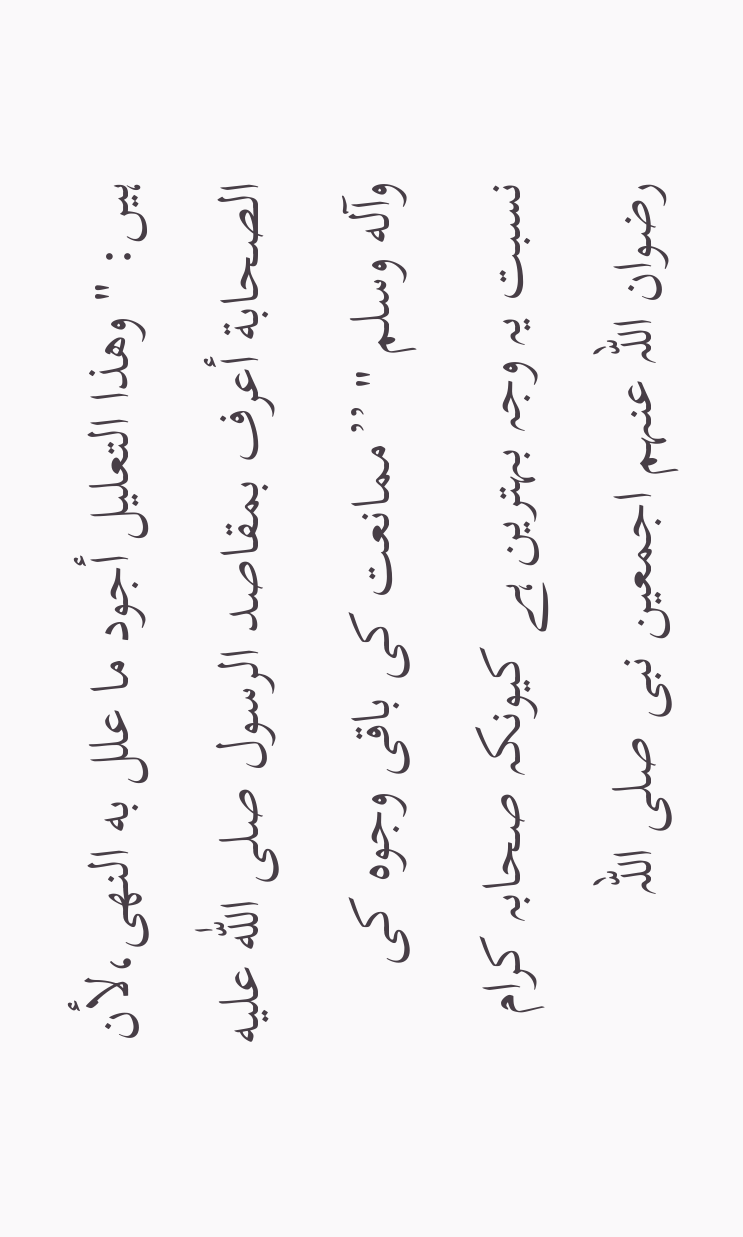ہیں: " وهذا التعليل أجود ما علل به النهى،لأن الصحابة أعرف بمقاصد الرسول صلى اللّٰه عليه وآله وسلم " ’’ممانعت کی باقی وجوہ کی نسبت یہ وجہ بہترین ہے کیونکہ صحابہ کرام رضوان اللہ عنہم اجمعین نبی صلی اللہ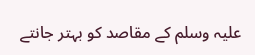علیہ وسلم کے مقاصد کو بہتر جانتے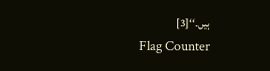ہیں۔‘‘[3]
Flag Counter